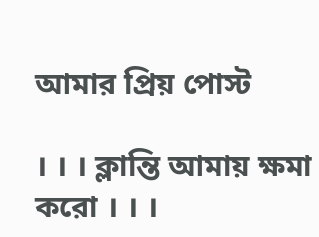আমার প্রিয় পোস্ট

। । । ক্লান্তি আমায় ক্ষমা করো । । ।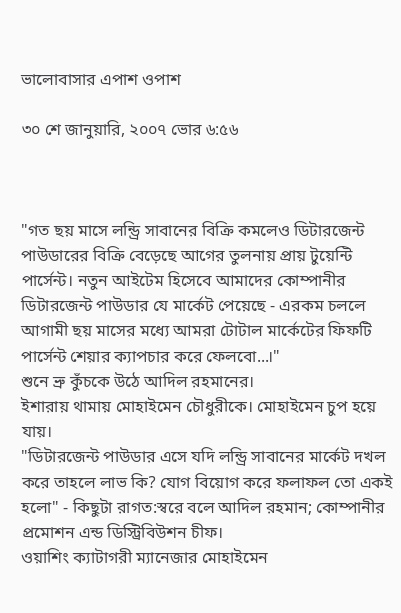ভালোবাসার এপাশ ওপাশ

৩০ শে জানুয়ারি, ২০০৭ ভোর ৬:৫৬



"গত ছয় মাসে লন্ড্রি সাবানের বিক্রি কমলেও ডিটারজেন্ট পাউডারের বিক্রি বেড়েছে আগের তুলনায় প্রায় টুয়েন্টি পার্সেন্ট। নতুন আইটেম হিসেবে আমাদের কোম্পানীর ডিটারজেন্ট পাউডার যে মার্কেট পেয়েছে - এরকম চললে আগামী ছয় মাসের মধ্যে আমরা টোটাল মার্কেটের ফিফটি পার্সেন্ট শেয়ার ক্যাপচার করে ফেলবো...।"
শুনে ভ্রু কুঁচকে উঠে আদিল রহমানের।
ইশারায় থামায় মোহাইমেন চৌধুরীকে। মোহাইমেন চুপ হয়ে যায়।
"ডিটারজেন্ট পাউডার এসে যদি লন্ড্রি সাবানের মার্কেট দখল করে তাহলে লাভ কি? যোগ বিয়োগ করে ফলাফল তো একই হলো" - কিছুটা রাগত:স্বরে বলে আদিল রহমান; কোম্পানীর প্রমোশন এন্ড ডিস্ট্রিবিউশন চীফ।
ওয়াশিং ক্যাটাগরী ম্যানেজার মোহাইমেন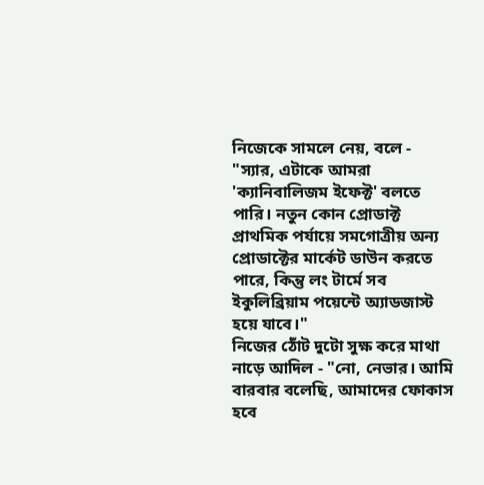নিজেকে সামলে নেয়, বলে - "স্যার, এটাকে আমরা 'ক্যানিবালিজম ইফেক্ট' বলতে পারি। নতুন কোন প্রোডাক্ট প্রাথমিক পর্যায়ে সমগোত্রীয় অন্য প্রোডাক্টের মার্কেট ডাউন করতে পারে, কিন্তু লং টার্মে সব ইকুলিব্রিয়াম পয়েন্টে অ্যাডজাস্ট হয়ে যাবে।"
নিজের ঠোঁট দুটো সুক্ষ করে মাথা নাড়ে আদিল - "নো, নেভার। আমি বারবার বলেছি, আমাদের ফোকাস হবে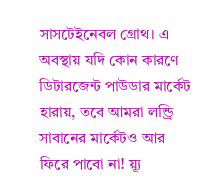সাসটেইনেবল গ্রোথ। এ অবস্থায় যদি কোন কারণে ডিটারজেন্ট পাউডার মার্কেট হারায়, তবে আমরা লন্ড্রি সাবানের মার্কেটও আর ফিরে পাবো না! য়্যূ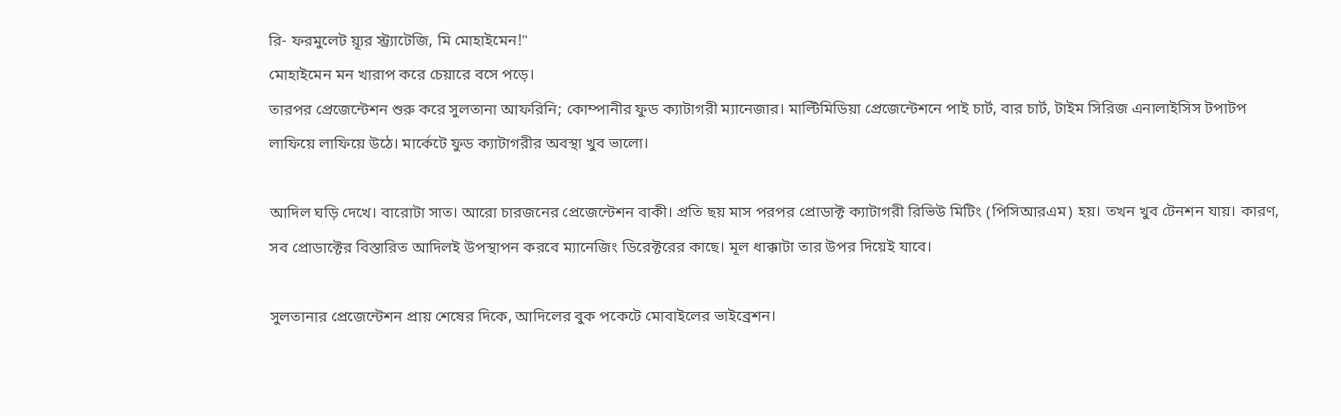রি- ফরমুলেট য়্যূর স্ট্র্যাটেজি, মি মোহাইমেন!"
মোহাইমেন মন খারাপ করে চেয়ারে বসে পড়ে।
তারপর প্রেজেন্টেশন শুরু করে সুলতানা আফরিনি; কোম্পানীর ফুড ক্যাটাগরী ম্যানেজার। মাল্টিমিডিয়া প্রেজেন্টেশনে পাই চার্ট, বার চার্ট, টাইম সিরিজ এনালাইসিস টপাটপ লাফিয়ে লাফিয়ে উঠে। মার্কেটে ফুড ক্যাটাগরীর অবস্থা খুব ভালো।

আদিল ঘড়ি দেখে। বারোটা সাত। আরো চারজনের প্রেজেন্টেশন বাকী। প্রতি ছয় মাস পরপর প্রোডাক্ট ক্যাটাগরী রিভিউ মিটিং (পিসিআরএম) হয়। তখন খুব টেনশন যায়। কারণ, সব প্রোডাক্টের বিস্তারিত আদিলই উপস্থাপন করবে ম্যানেজিং ডিরেক্টরের কাছে। মূল ধাক্কাটা তার উপর দিয়েই যাবে।

সুলতানার প্রেজেন্টেশন প্রায় শেষের দিকে, আদিলের বুক পকেটে মোবাইলের ভাইব্রেশন।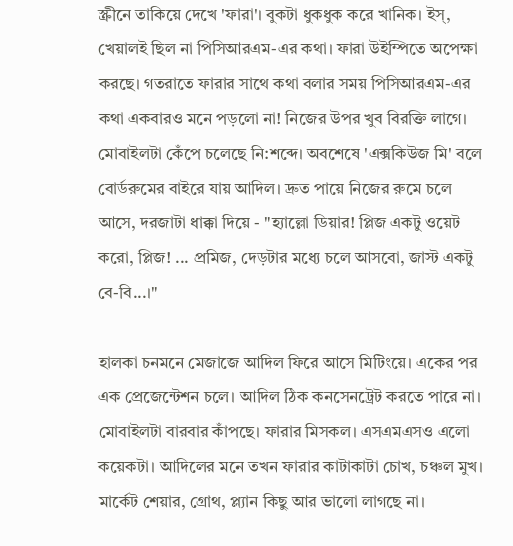স্ক্রীনে তাকিয়ে দেখে 'ফারা'। বুকটা ধুকধুক করে খানিক। ইস্, খেয়ালই ছিল না পিসিআরএম-এর কথা। ফারা উইম্পিতে অপেক্ষা করছে। গতরাতে ফারার সাথে কথা বলার সময় পিসিআরএম-এর কথা একবারও মনে পড়লো না! নিজের উপর খুব বিরক্তি লাগে। মোবাইলটা কেঁপে চলেছে নি:শব্দে। অবশেষে 'এক্সকিউজ মি' বলে বোর্ডরুমের বাইরে যায় আদিল। দ্রুত পায়ে নিজের রুমে চলে আসে, দরজাটা ধাক্কা দিয়ে - "হ্যাল্লো ডিয়ার! প্লিজ একটু ওয়েট করো, প্লিজ! ... প্রমিজ, দেড়টার মধ্যে চলে আসবো, জাস্ট একটু বে-বি...।"

হালকা চনমনে মেজাজে আদিল ফিরে আসে মিটিংয়ে। একের পর এক প্রেজেন্টেশন চলে। আদিল ঠিক কনসেনট্রেট করতে পারে না। মোবাইলটা বারবার কাঁপছে। ফারার মিসকল। এসএমএসও এলো কয়েকটা। আদিলের মনে তখন ফারার কাটাকাটা চোখ, চঞ্চল মুখ। মার্কেট শেয়ার, গ্রোথ, প্ল্যান কিছু আর ভালো লাগছে না।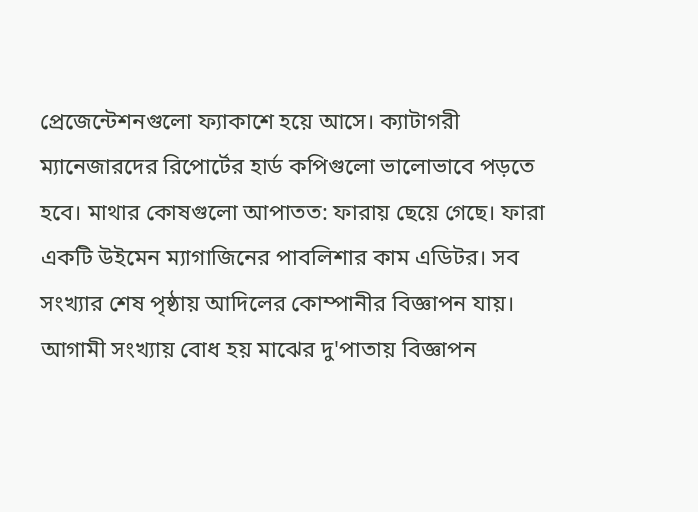প্রেজেন্টেশনগুলো ফ্যাকাশে হয়ে আসে। ক্যাটাগরী ম্যানেজারদের রিপোর্টের হার্ড কপিগুলো ভালোভাবে পড়তে হবে। মাথার কোষগুলো আপাতত: ফারায় ছেয়ে গেছে। ফারা একটি উইমেন ম্যাগাজিনের পাবলিশার কাম এডিটর। সব সংখ্যার শেষ পৃষ্ঠায় আদিলের কোম্পানীর বিজ্ঞাপন যায়। আগামী সংখ্যায় বোধ হয় মাঝের দু'পাতায় বিজ্ঞাপন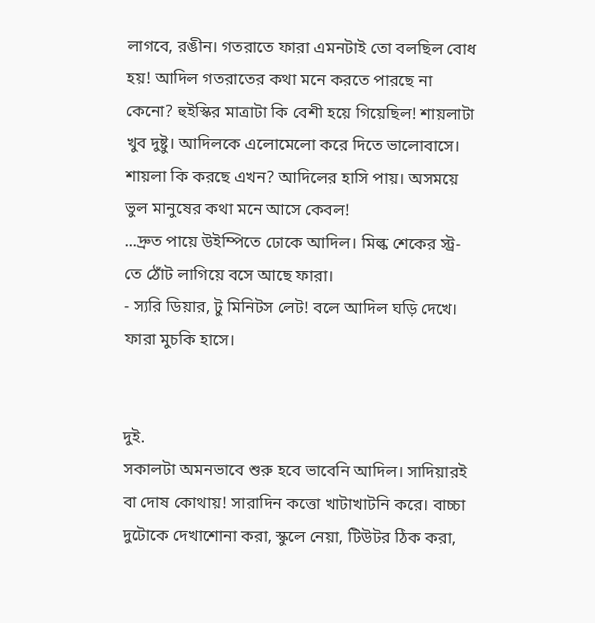লাগবে, রঙীন। গতরাতে ফারা এমনটাই তো বলছিল বোধ হয়! আদিল গতরাতের কথা মনে করতে পারছে না কেনো? হুইস্কির মাত্রাটা কি বেশী হয়ে গিয়েছিল! শায়লাটা খুব দুষ্টু। আদিলকে এলোমেলো করে দিতে ভালোবাসে। শায়লা কি করছে এখন? আদিলের হাসি পায়। অসময়ে ভুল মানুষের কথা মনে আসে কেবল!
...দ্রুত পায়ে উইম্পিতে ঢোকে আদিল। মিল্ক শেকের স্ট্র-তে ঠোঁট লাগিয়ে বসে আছে ফারা।
- স্যরি ডিয়ার, টু মিনিটস লেট! বলে আদিল ঘড়ি দেখে।
ফারা মুচকি হাসে।


দুই.
সকালটা অমনভাবে শুরু হবে ভাবেনি আদিল। সাদিয়ারই বা দোষ কোথায়! সারাদিন কত্তো খাটাখাটনি করে। বাচ্চা দুটোকে দেখাশোনা করা, স্কুলে নেয়া, টিউটর ঠিক করা,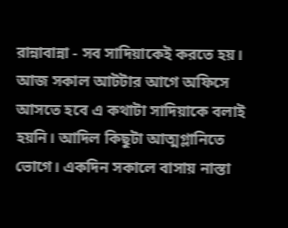রান্নাবান্না - সব সাদিয়াকেই করতে হয়। আজ সকাল আটটার আগে অফিসে আসতে হবে এ কথাটা সাদিয়াকে বলাই হয়নি। আদিল কিছুটা আত্মগ্লানিতে ভোগে। একদিন সকালে বাসায় নাস্তা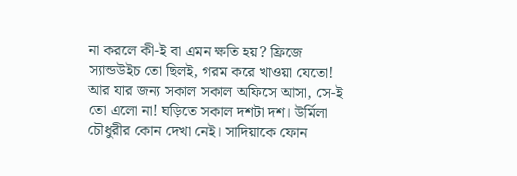না করলে কী-ই বা এমন ক্ষতি হয়? ফ্রিজে স্যান্ডউইচ তো ছিলই, গরম করে খাওয়া যেতো! আর যার জন্য সকাল সকাল অফিসে আসা, সে-ই তো এলো না! ঘড়িতে সকাল দশটা দশ। উর্মিলা চৌধুরীর কোন দেখা নেই। সাদিয়াকে ফোন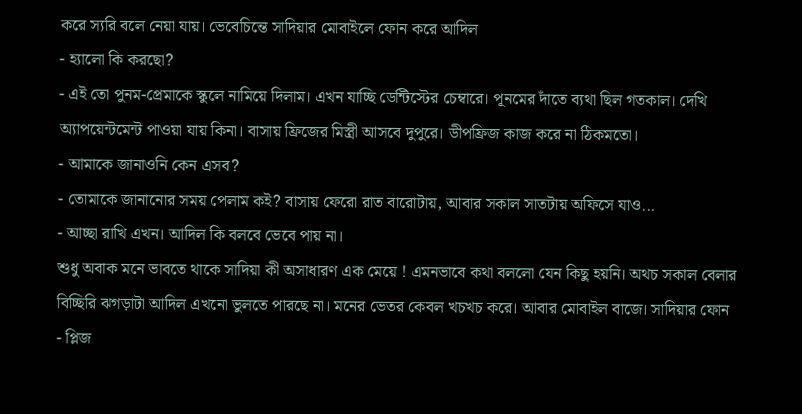করে স্যরি বলে নেয়া যায়। ভেবেচিন্তে সাদিয়ার মোবাইলে ফোন করে আদিল
- হ্যালো কি করছো?
- এই তো পুনম-প্রেমাকে স্কুলে নামিয়ে দিলাম। এখন যাচ্ছি ডেন্টিস্টের চেম্বারে। পূনমের দাঁতে ব্যথা ছিল গতকাল। দেখি অ্যাপয়েন্টমেন্ট পাওয়া যায় কিনা। বাসায় ফ্রিজের মিস্ত্রী আসবে দুপুরে। ডীপফ্রিজ কাজ করে না ঠিকমতো।
- আমাকে জানাওনি কেন এসব?
- তোমাকে জানানোর সময় পেলাম কই? বাসায় ফেরো রাত বারোটায়, আবার সকাল সাতটায় অফিসে যাও...
- আচ্ছা রাখি এখন। আদিল কি বলবে ভেবে পায় না।
শুধু অবাক মনে ভাবতে থাকে সাদিয়া কী অসাধারণ এক মেয়ে ! এমনভাবে কথা বললো যেন কিছু হয়নি। অথচ সকাল বেলার বিচ্ছিরি ঝগড়াটা আদিল এখনো ভুলতে পারছে না। মনের ভেতর কেবল খচখচ করে। আবার মোবাইল বাজে। সাদিয়ার ফোন
- প্লিজ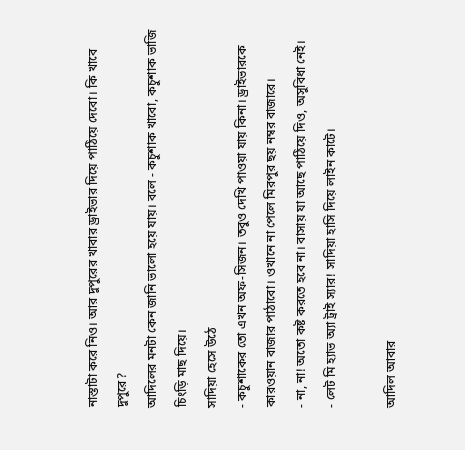নাস্তাটা করে নিও। আর দুপুরের খাবার ড্রাইভার দিয়ে পাঠিয়ে দেবো। কি খাবে দুপুরে?
আদিলের মনটা কেন জানি ভালো হয়ে যায়। বলে - কচুশাক খাবো, কচুশাক ভাজি চিংড়ি মাছ দিয়ে।
সাদিয়া হেসে উঠে
- কচুশাকের তো এখন অফ-সিজন। তবুও দেখি পাওয়া যায় কিনা। ড্রাইভারকে কারওয়ান বাজার পাঠাবো। ওখানে না পেলে মিরপুর ছয় নম্বর বাজারে।
- না, না! অতো কষ্ট করতে হবে না। বাসায় যা আছে পাঠিয়ে দিও, অসুবিধা নেই।
- লেট মি হ্যাভ অ্যা ট্রাই স্যার! সাদিয়া হাসি দিয়ে লাইন কাটে।

আদিল আবার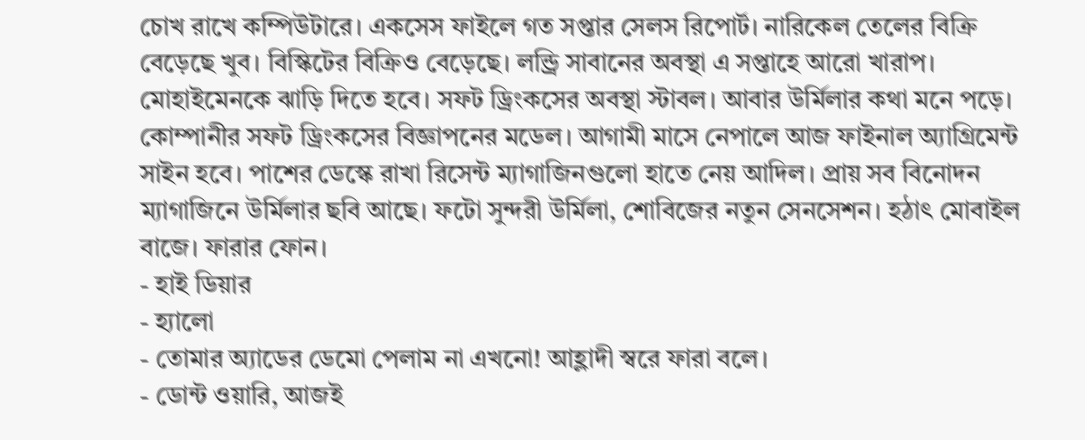চোখ রাখে কম্পিউটারে। একসেস ফাইলে গত সপ্তার সেলস রিপোর্ট। নারিকেল তেলের বিক্রি বেড়েছে খুব। বিস্কিটের বিক্রিও বেড়েছে। লন্ড্রি সাবানের অবস্থা এ সপ্তাহে আরো খারাপ। মোহাইমেনকে ঝাড়ি দিতে হবে। সফট ড্রিংকসের অবস্থা স্টাবল। আবার উর্মিলার কথা মনে পড়ে। কোম্পানীর সফট ড্রিংকসের বিজ্ঞাপনের মডেল। আগামী মাসে নেপালে আজ ফাইনাল অ্যাগ্রিমেন্ট সাইন হবে। পাশের ডেস্কে রাখা রিসেন্ট ম্যাগাজিনগুলো হাতে নেয় আদিল। প্রায় সব বিনোদন ম্যাগাজিনে উর্মিলার ছবি আছে। ফটো সুন্দরী উর্মিলা, শোবিজের নতুন সেনসেশন। হঠাৎ মোবাইল বাজে। ফারার ফোন।
- হাই ডিয়ার
- হ্যালো
- তোমার অ্যাডের ডেমো পেলাম না এখনো! আহ্লাদী স্বরে ফারা বলে।
- ডোন্ট ওয়ারি, আজই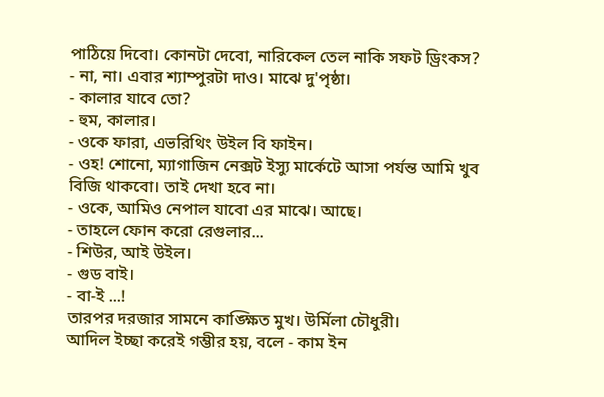পাঠিয়ে দিবো। কোনটা দেবো, নারিকেল তেল নাকি সফট ড্রিংকস?
- না, না। এবার শ্যাম্পুরটা দাও। মাঝে দু'পৃষ্ঠা।
- কালার যাবে তো?
- হুম, কালার।
- ওকে ফারা, এভরিথিং উইল বি ফাইন।
- ওহ! শোনো, ম্যাগাজিন নেক্সট ইস্যু মার্কেটে আসা পর্যন্ত আমি খুব বিজি থাকবো। তাই দেখা হবে না।
- ওকে, আমিও নেপাল যাবো এর মাঝে। আছে।
- তাহলে ফোন করো রেগুলার...
- শিউর, আই উইল।
- গুড বাই।
- বা-ই ...!
তারপর দরজার সামনে কাঙ্ক্ষিত মুখ। উর্মিলা চৌধুরী।
আদিল ইচ্ছা করেই গম্ভীর হয়, বলে - কাম ইন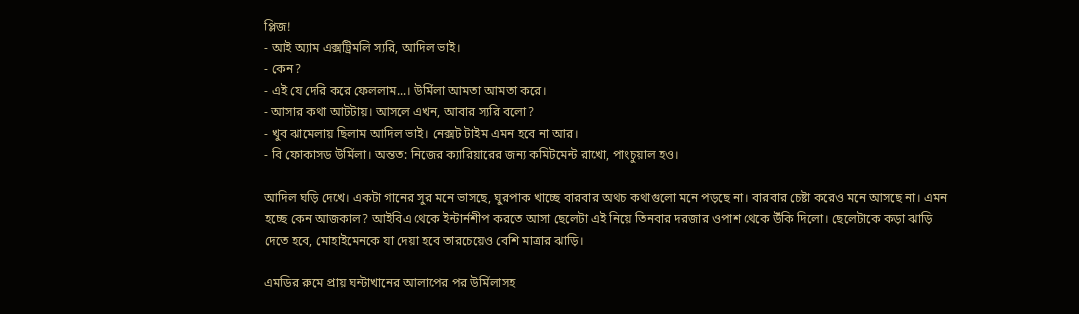প্লিজ!
- আই অ্যাম এক্সট্রিমলি স্যরি, আদিল ভাই।
- কেন?
- এই যে দেরি করে ফেললাম...। উর্মিলা আমতা আমতা করে।
- আসার কথা আটটায়। আসলে এখন, আবার স্যরি বলো?
- খুব ঝামেলায় ছিলাম আদিল ভাই। নেক্সট টাইম এমন হবে না আর।
- বি ফোকাসড উর্মিলা। অন্তত: নিজের ক্যারিয়ারের জন্য কমিটমেন্ট রাখো, পাংচুয়াল হও।

আদিল ঘড়ি দেখে। একটা গানের সুর মনে ভাসছে, ঘুরপাক খাচ্ছে বারবার অথচ কথাগুলো মনে পড়ছে না। বারবার চেষ্টা করেও মনে আসছে না। এমন হচ্ছে কেন আজকাল? আইবিএ থেকে ইন্টার্নশীপ করতে আসা ছেলেটা এই নিয়ে তিনবার দরজার ওপাশ থেকে উঁকি দিলো। ছেলেটাকে কড়া ঝাড়ি দেতে হবে, মোহাইমেনকে যা দেয়া হবে তারচেয়েও বেশি মাত্রার ঝাড়ি।

এমডির রুমে প্রায় ঘন্টাখানের আলাপের পর উর্মিলাসহ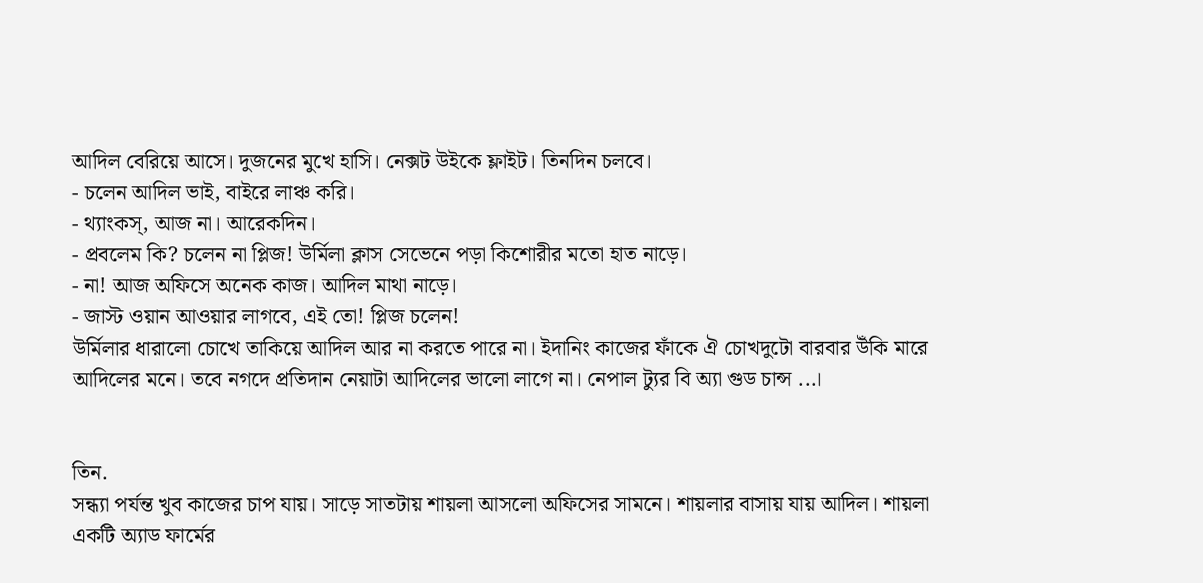আদিল বেরিয়ে আসে। দুজনের মুখে হাসি। নেক্সট উইকে ফ্লাইট। তিনদিন চলবে।
- চলেন আদিল ভাই, বাইরে লাঞ্চ করি।
- থ্যাংকস্, আজ না। আরেকদিন।
- প্রবলেম কি? চলেন না প্লিজ! উর্মিলা ক্লাস সেভেনে পড়া কিশোরীর মতো হাত নাড়ে।
- না! আজ অফিসে অনেক কাজ। আদিল মাথা নাড়ে।
- জাস্ট ওয়ান আওয়ার লাগবে, এই তো! প্লিজ চলেন!
উর্মিলার ধারালো চোখে তাকিয়ে আদিল আর না করতে পারে না। ইদানিং কাজের ফাঁকে ঐ চোখদুটো বারবার উঁকি মারে আদিলের মনে। তবে নগদে প্রতিদান নেয়াটা আদিলের ভালো লাগে না। নেপাল ট্যুর বি অ্যা গুড চান্স ...।


তিন.
সন্ধ্যা পর্যন্ত খুব কাজের চাপ যায়। সাড়ে সাতটায় শায়লা আসলো অফিসের সামনে। শায়লার বাসায় যায় আদিল। শায়লা একটি অ্যাড ফার্মের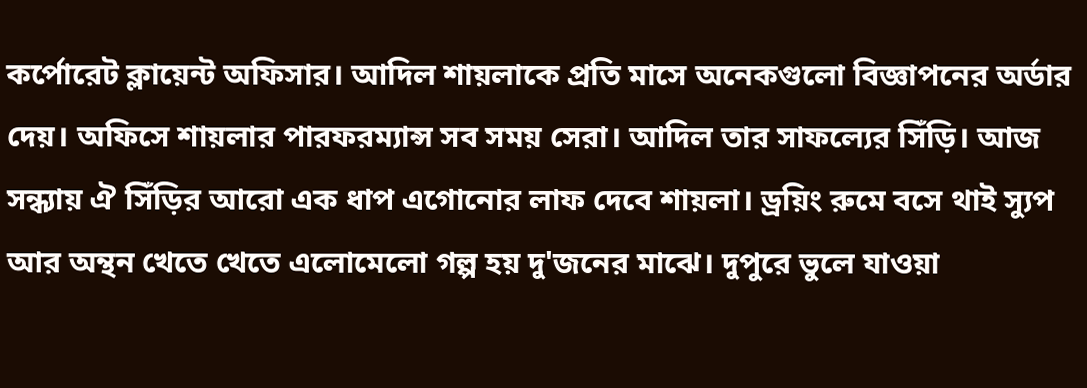কর্পোরেট ক্লায়েন্ট অফিসার। আদিল শায়লাকে প্রতি মাসে অনেকগুলো বিজ্ঞাপনের অর্ডার দেয়। অফিসে শায়লার পারফরম্যান্স সব সময় সেরা। আদিল তার সাফল্যের সিঁড়ি। আজ সন্ধ্যায় ঐ সিঁড়ির আরো এক ধাপ এগোনোর লাফ দেবে শায়লা। ড্রয়িং রুমে বসে থাই স্যুপ আর অন্থন খেতে খেতে এলোমেলো গল্প হয় দু'জনের মাঝে। দুপুরে ভুলে যাওয়া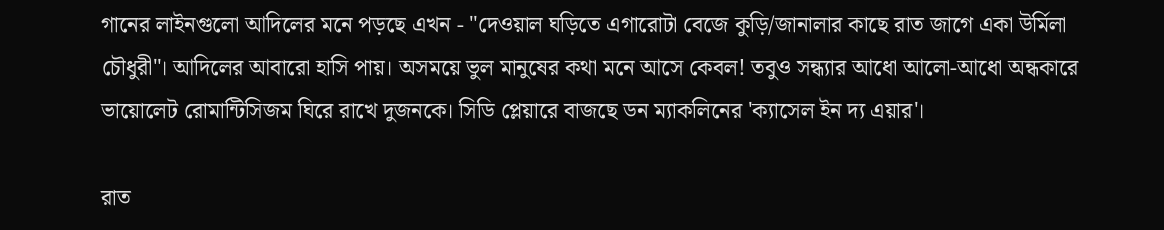গানের লাইনগুলো আদিলের মনে পড়ছে এখন - "দেওয়াল ঘড়িতে এগারোটা বেজে কুড়ি/জানালার কাছে রাত জাগে একা উর্মিলা চৌধুরী"। আদিলের আবারো হাসি পায়। অসময়ে ভুল মানুষের কথা মনে আসে কেবল! তবুও সন্ধ্যার আধো আলো-আধো অন্ধকারে ভায়োলেট রোমান্টিসিজম ঘিরে রাখে দুজনকে। সিডি প্লেয়ারে বাজছে ডন ম্যাকলিনের 'ক্যাসেল ইন দ্য এয়ার'।

রাত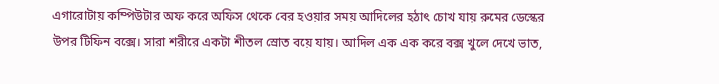এগারোটায় কম্পিউটার অফ করে অফিস থেকে বের হওয়ার সময় আদিলের হঠাৎ চোখ যায় রুমের ডেস্কের উপর টিফিন বক্সে। সারা শরীরে একটা শীতল স্রোত বয়ে যায়। আদিল এক এক করে বক্স খুলে দেখে ভাত,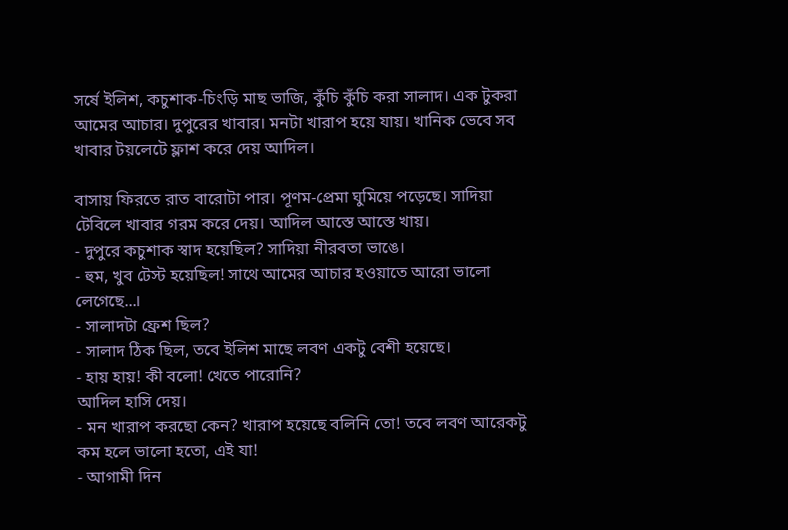সর্ষে ইলিশ, কচুশাক-চিংড়ি মাছ ভাজি, কুঁচি কুঁচি করা সালাদ। এক টুকরা আমের আচার। দুপুরের খাবার। মনটা খারাপ হয়ে যায়। খানিক ভেবে সব খাবার টয়লেটে ফ্লাশ করে দেয় আদিল।

বাসায় ফিরতে রাত বারোটা পার। পূণম-প্রেমা ঘুমিয়ে পড়েছে। সাদিয়া টেবিলে খাবার গরম করে দেয়। আদিল আস্তে আস্তে খায়।
- দুপুরে কচুশাক স্বাদ হয়েছিল? সাদিয়া নীরবতা ভাঙে।
- হুম, খুব টেস্ট হয়েছিল! সাথে আমের আচার হওয়াতে আরো ভালো লেগেছে...।
- সালাদটা ফ্রেশ ছিল?
- সালাদ ঠিক ছিল, তবে ইলিশ মাছে লবণ একটু বেশী হয়েছে।
- হায় হায়! কী বলো! খেতে পারোনি?
আদিল হাসি দেয়।
- মন খারাপ করছো কেন? খারাপ হয়েছে বলিনি তো! তবে লবণ আরেকটু কম হলে ভালো হতো, এই যা!
- আগামী দিন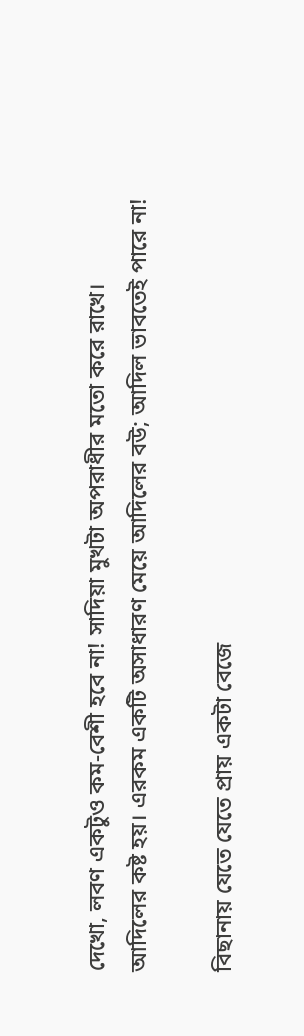দেখো, লবণ একটুও কম-বেশী হবে না! সাদিয়া মুখটা অপরাধীর মতো করে রাখে।
আদিলের কষ্ট হয়। এরকম একটি অসাধারণ মেয়ে আদিলের বউ; আদিল ভাবতেই পারে না!

বিছানায় যেতে যেতে প্রায় একটা বেজে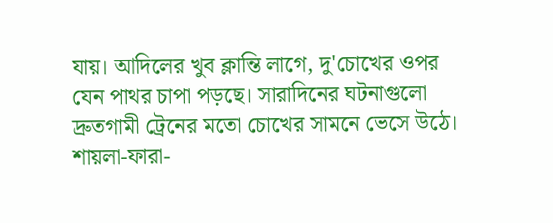যায়। আদিলের খুব ক্লান্তি লাগে, দু'চোখের ওপর যেন পাথর চাপা পড়ছে। সারাদিনের ঘটনাগুলো দ্রুতগামী ট্রেনের মতো চোখের সামনে ভেসে উঠে। শায়লা-ফারা-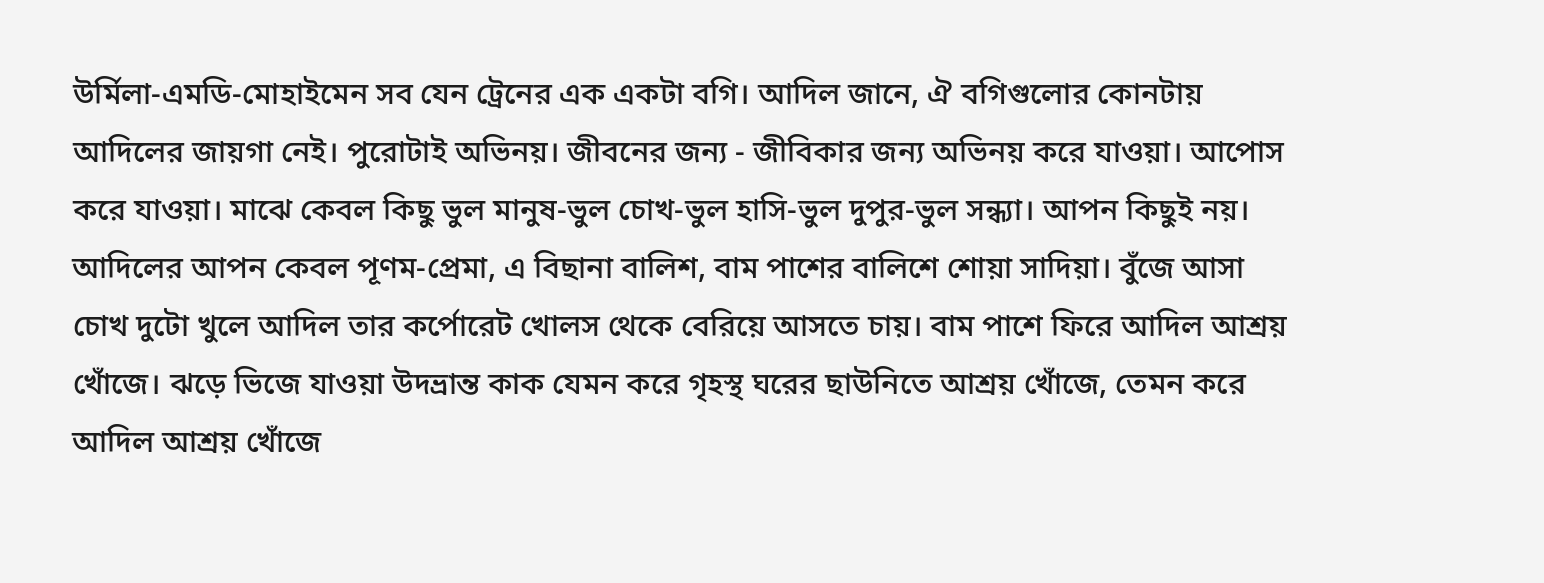উর্মিলা-এমডি-মোহাইমেন সব যেন ট্রেনের এক একটা বগি। আদিল জানে, ঐ বগিগুলোর কোনটায় আদিলের জায়গা নেই। পুরোটাই অভিনয়। জীবনের জন্য - জীবিকার জন্য অভিনয় করে যাওয়া। আপোস করে যাওয়া। মাঝে কেবল কিছু ভুল মানুষ-ভুল চোখ-ভুল হাসি-ভুল দুপুর-ভুল সন্ধ্যা। আপন কিছুই নয়। আদিলের আপন কেবল পূণম-প্রেমা, এ বিছানা বালিশ, বাম পাশের বালিশে শোয়া সাদিয়া। বুঁজে আসা চোখ দুটো খুলে আদিল তার কর্পোরেট খোলস থেকে বেরিয়ে আসতে চায়। বাম পাশে ফিরে আদিল আশ্রয় খোঁজে। ঝড়ে ভিজে যাওয়া উদভ্রান্ত কাক যেমন করে গৃহস্থ ঘরের ছাউনিতে আশ্রয় খোঁজে, তেমন করে আদিল আশ্রয় খোঁজে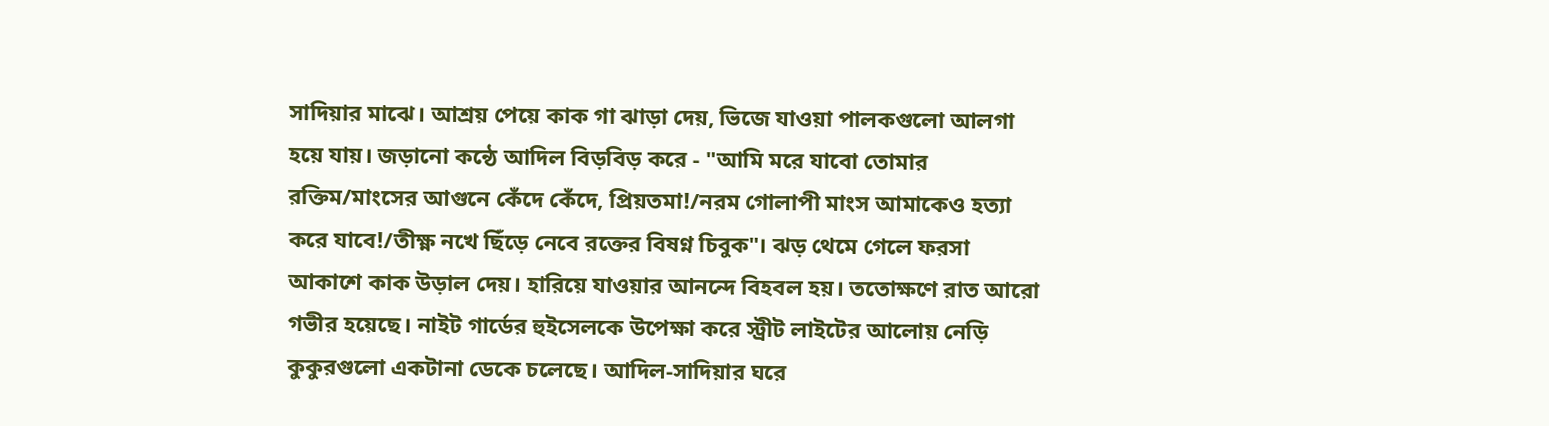সাদিয়ার মাঝে। আশ্রয় পেয়ে কাক গা ঝাড়া দেয়, ভিজে যাওয়া পালকগুলো আলগা হয়ে যায়। জড়ানো কন্ঠে আদিল বিড়বিড় করে - "আমি মরে যাবো তোমার রক্তিম/মাংসের আগুনে কেঁদে কেঁদে, প্রিয়তমা!/নরম গোলাপী মাংস আমাকেও হত্যা করে যাবে!/তীক্ষ্ণ নখে ছিঁড়ে নেবে রক্তের বিষণ্ন চিবুক"। ঝড় থেমে গেলে ফরসা আকাশে কাক উড়াল দেয়। হারিয়ে যাওয়ার আনন্দে বিহবল হয়। ততোক্ষণে রাত আরো গভীর হয়েছে। নাইট গার্ডের হুইসেলকে উপেক্ষা করে স্ট্রীট লাইটের আলোয় নেড়ি কুকুরগুলো একটানা ডেকে চলেছে। আদিল-সাদিয়ার ঘরে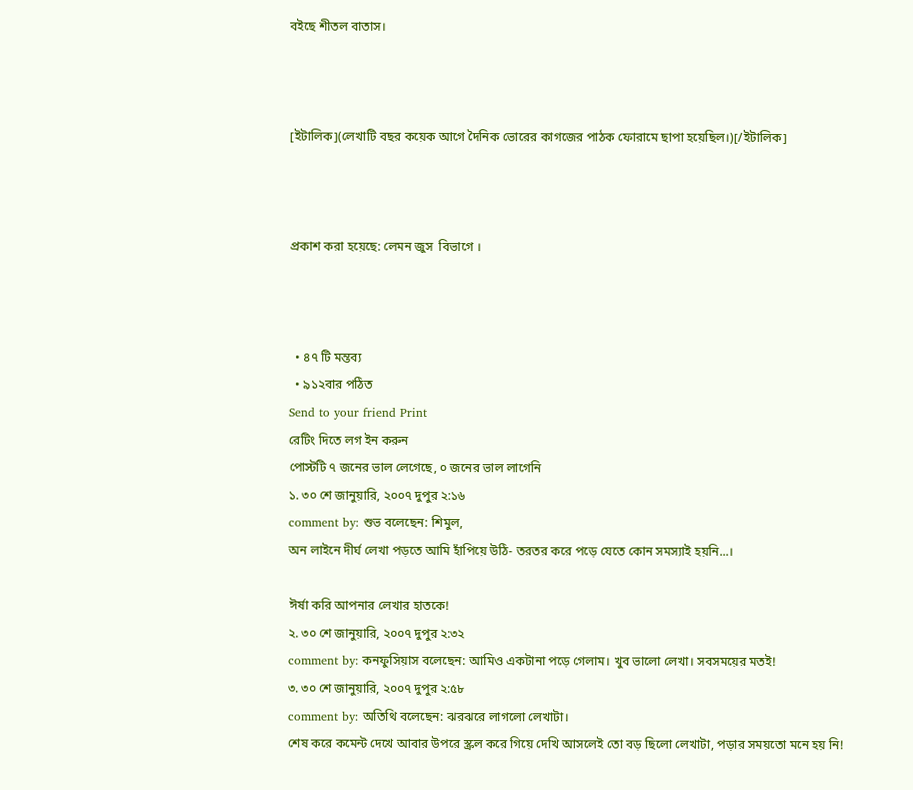বইছে শীতল বাতাস।



[ইটালিক](লেখাটি বছর কয়েক আগে দৈনিক ভোরের কাগজের পাঠক ফোরামে ছাপা হয়েছিল।)[/ইটালিক]



প্রকাশ করা হয়েছে: লেমন জুস  বিভাগে ।



  • ৪৭ টি মন্তব্য
  • ৯১২বার পঠিত
Send to your friend Print
রেটিং দিতে লগ ইন করুন
পোস্টটি ৭ জনের ভাল লেগেছে, ০ জনের ভাল লাগেনি
১. ৩০ শে জানুয়ারি, ২০০৭ দুপুর ২:১৬
comment by: শুভ বলেছেন: শিমুল,
অন লাইনে দীর্ঘ লেখা পড়তে আমি হাঁপিয়ে উঠি- তরতর করে পড়ে যেতে কোন সমস্যাই হয়নি...।

ঈর্ষা করি আপনার লেখার হাতকে!
২. ৩০ শে জানুয়ারি, ২০০৭ দুপুর ২:৩২
comment by: কনফুসিয়াস বলেছেন: আমিও একটানা পড়ে গেলাম। খুব ভালো লেখা। সবসময়ের মতই!
৩. ৩০ শে জানুয়ারি, ২০০৭ দুপুর ২:৫৮
comment by: অতিথি বলেছেন: ঝরঝরে লাগলো লেখাটা।
শেষ করে কমেন্ট দেখে আবার উপরে স্ক্রল করে গিয়ে দেখি আসলেই তো বড় ছিলো লেখাটা, পড়ার সময়তো মনে হয় নি!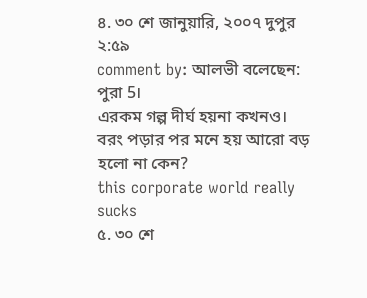৪. ৩০ শে জানুয়ারি, ২০০৭ দুপুর ২:৫৯
comment by: আলভী বলেছেন: পুরা 5।
এরকম গল্প দীর্ঘ হয়না কখনও।
বরং পড়ার পর মনে হয় আরো বড় হলো না কেন?
this corporate world really sucks
৫. ৩০ শে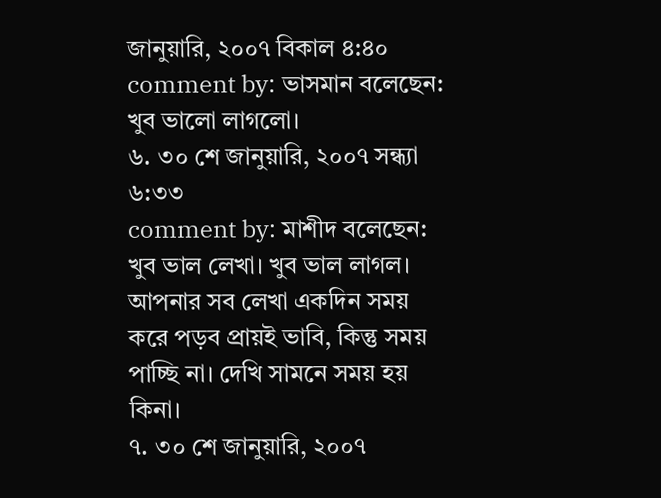জানুয়ারি, ২০০৭ বিকাল ৪:৪০
comment by: ভাসমান বলেছেন: খুব ভালো লাগলো।
৬. ৩০ শে জানুয়ারি, ২০০৭ সন্ধ্যা ৬:৩৩
comment by: মাশীদ বলেছেন: খুব ভাল লেখা। খুব ভাল লাগল।
আপনার সব লেখা একদিন সময় করে পড়ব প্রায়ই ভাবি, কিন্তু সময় পাচ্ছি না। দেখি সামনে সময় হয় কিনা।
৭. ৩০ শে জানুয়ারি, ২০০৭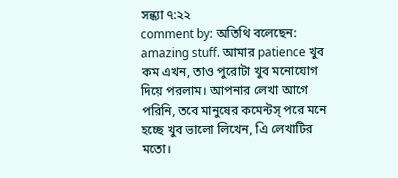সন্ধ্যা ৭:২২
comment by: অতিথি বলেছেন: amazing stuff. আমার patience খুব কম এখন, তাও পুরোটা খুব মনোযোগ দিয়ে পরলাম। আপনার লেখা আগে পরিনি, তবে মানুষের কমেন্টস্ পরে মনে হচ্ছে খুব ভালো লিখেন, এি লেখাটির মতো।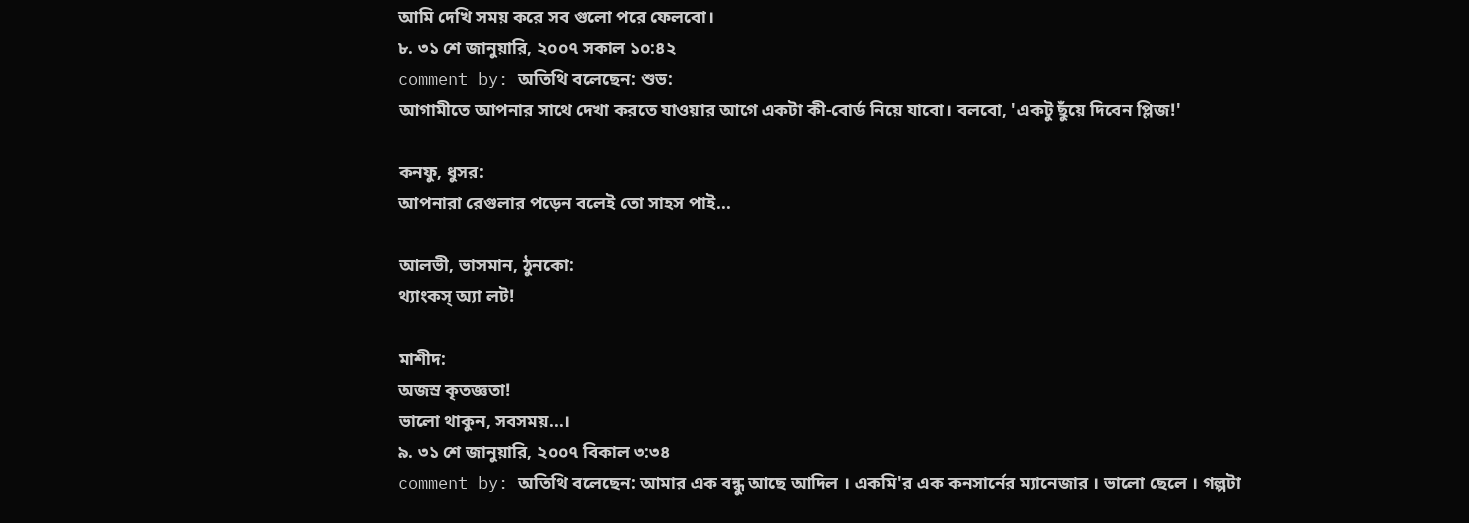আমি দেখি সময় করে সব গুলো পরে ফেলবো।
৮. ৩১ শে জানুয়ারি, ২০০৭ সকাল ১০:৪২
comment by: অতিথি বলেছেন: শুভ:
আগামীতে আপনার সাথে দেখা করতে যাওয়ার আগে একটা কী-বোর্ড নিয়ে যাবো। বলবো, 'একটু ছুঁয়ে দিবেন প্লিজ!'

কনফু, ধুসর:
আপনারা রেগুলার পড়েন বলেই তো সাহস পাই...

আলভী, ভাসমান, ঠুনকো:
থ্যাংকস্ অ্যা লট!

মাশীদ:
অজস্র কৃতজ্ঞতা!
ভালো থাকুন, সবসময়...।
৯. ৩১ শে জানুয়ারি, ২০০৭ বিকাল ৩:৩৪
comment by: অতিথি বলেছেন: আমার এক বন্ধু আছে আদিল । একমি'র এক কনসার্নের ম্যানেজার । ভালো ছেলে । গল্পটা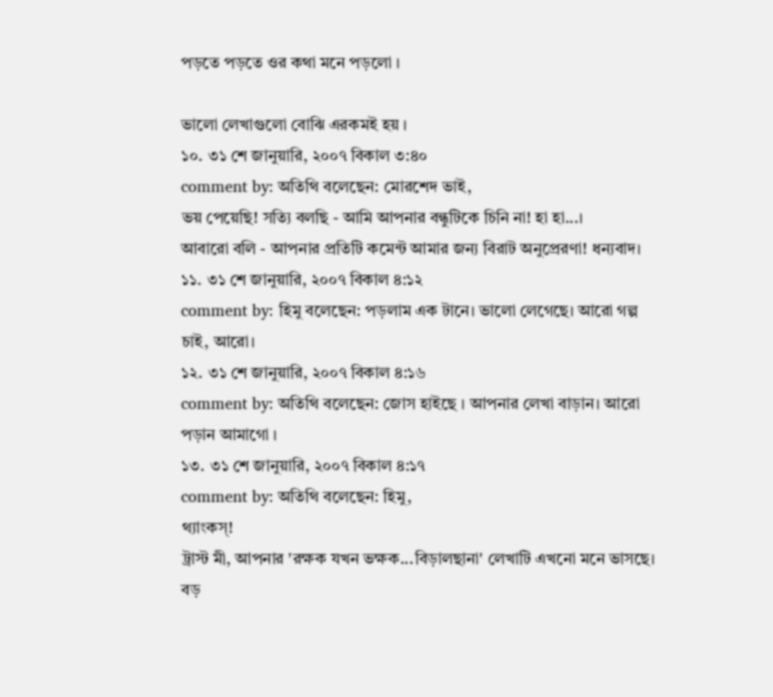পড়তে পড়তে ওর কথা মনে পড়লো ।

ভালো লেখাগুলো বোঝি এরকমই হয় ।
১০. ৩১ শে জানুয়ারি, ২০০৭ বিকাল ৩:৪০
comment by: অতিথি বলেছেন: মোরশেদ ভাই,
ভয় পেয়েছি! সত্যি বলছি - আমি আপনার বন্ধুটিকে চিনি না! হা হা...।
আবারো বলি - আপনার প্রতিটি কমেন্ট আমার জন্য বিরাট অনুপ্রেরণা! ধন্যবাদ।
১১. ৩১ শে জানুয়ারি, ২০০৭ বিকাল ৪:১২
comment by: হিমু বলেছেন: পড়লাম এক টানে। ভালো লেগেছে। আরো গল্প চাই, আরো।
১২. ৩১ শে জানুয়ারি, ২০০৭ বিকাল ৪:১৬
comment by: অতিথি বলেছেন: জোস হাইছে । আপনার লেখা বাড়ান। আরো পড়ান আমাগো ।
১৩. ৩১ শে জানুয়ারি, ২০০৭ বিকাল ৪:১৭
comment by: অতিথি বলেছেন: হিমু,
থ্যাংকস্!
ট্রাস্ট মী, আপনার 'রক্ষক যখন ভক্ষক...বিড়ালছানা' লেখাটি এখনো মনে ভাসছে। বড়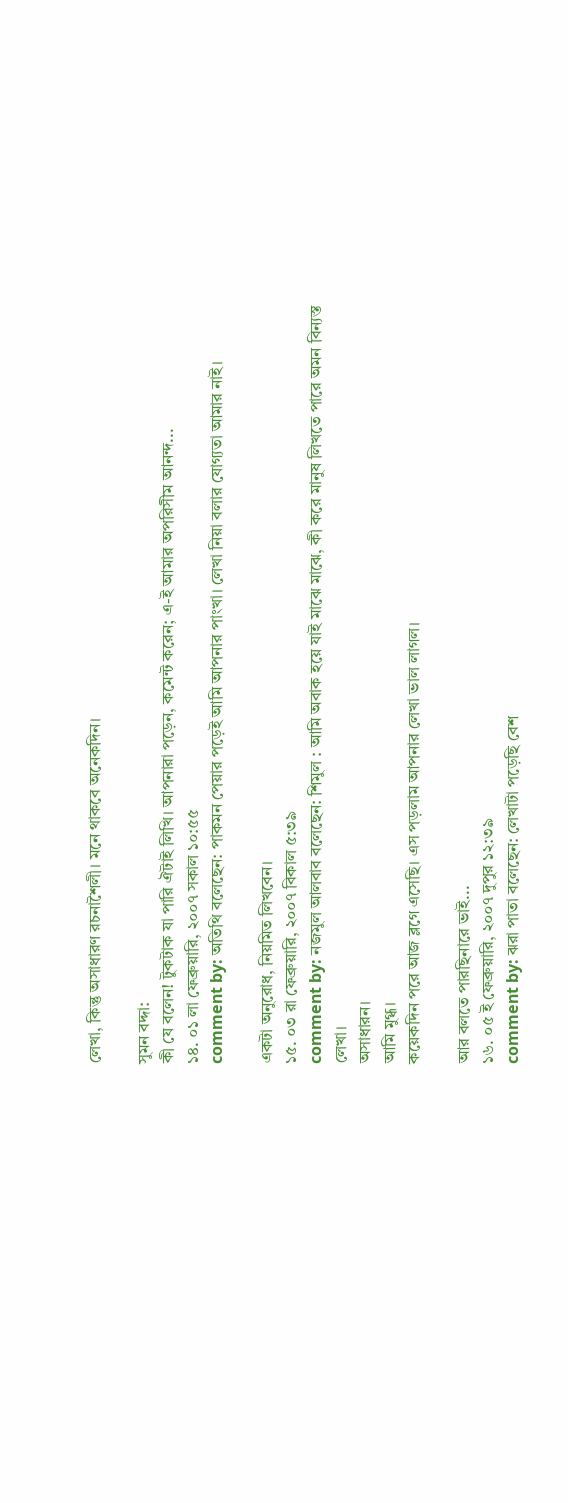লেখা, কিন্তু অসাধারণ রচনাশৈলী। মনে থাকবে অনেকদিন।

সুমন বদ্দা:
কী যে বলেন! টুকটাক যা পারি ঐটাই লিখি। আপনারা পড়েন, কমেন্ট করেন; এ-ই আমার অপরিসীম আনন্দ...
১৪. ০১ লা ফেব্রুয়ারি, ২০০৭ সকাল ১০:৫৫
comment by: অতিথি বলেছেন: পাকমন পেয়ার পড়েই আমি আপনার পাংখা। লেখা নিয়া বলার যোগ্যতা আমার নাই।

একটা অনুরোধ, নিয়মিত লিখবেন।
১৫. ০৩ রা ফেব্রুয়ারি, ২০০৭ বিকাল ৫:৩৯
comment by: নজমুল আলবাব বলেছেন: শিমুল : আমি অবাক হয়ে যাই মাঝে মাঝে, কী করে মানুষ লিখতে পারে অমন বিন্যস্ত লেখা।
অসাধারন।
আমি মুগ্ধ।
কয়েকদিন পরে আজ ব্লগে এসেছি। এস পড়লাম আপনার লেখা ভাল লাগল।

আর বলতে পারছিনারে ভাই...
১৬. ০৫ ই ফেব্রুয়ারি, ২০০৭ দুপুর ১২:৩৯
comment by: ঝরা পাতা বলেছেন: লেখাটা পড়েছি বেশ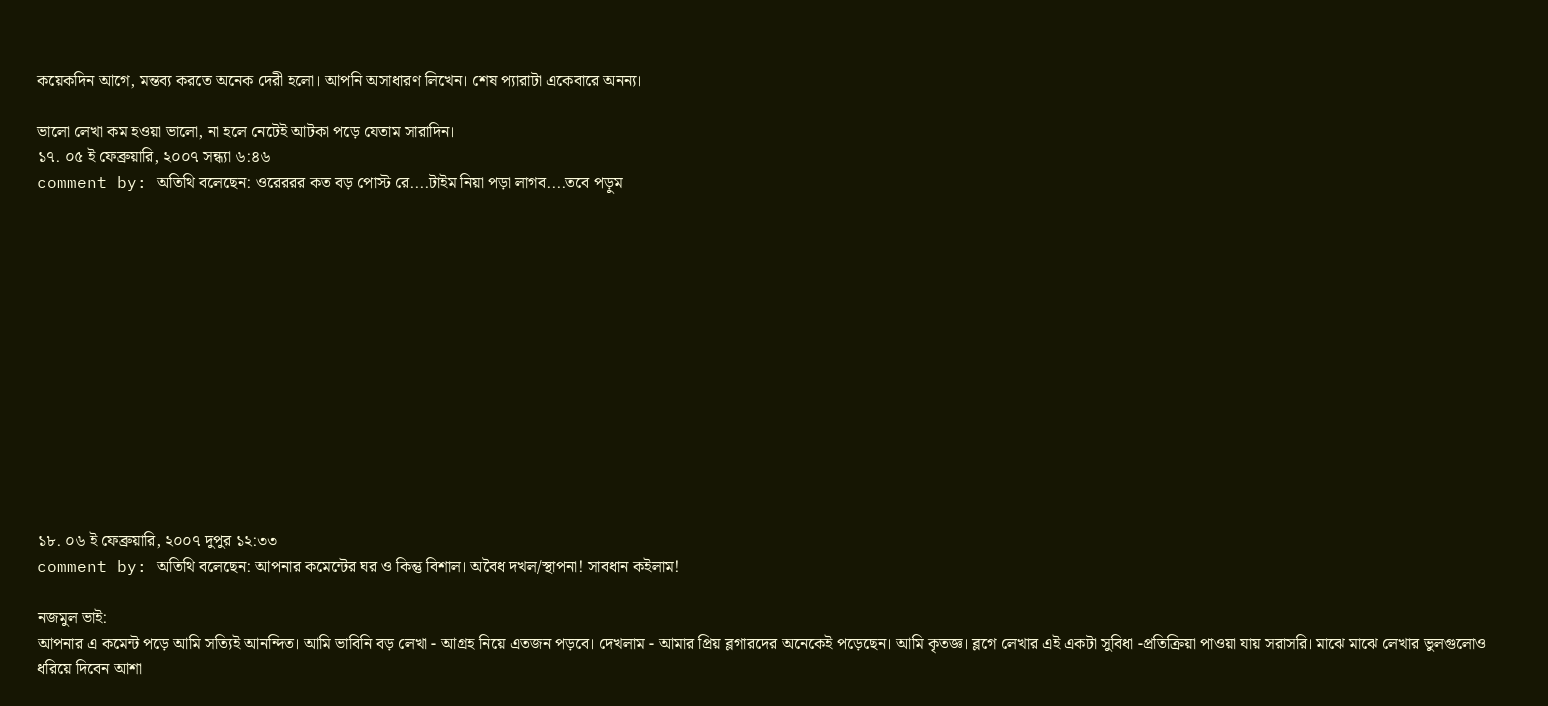কয়েকদিন আগে, মন্তব্য করতে অনেক দেরী হলো। আপনি অসাধারণ লিখেন। শেষ প্যারাটা একেবারে অনন্য।

ভালো লেখা কম হওয়া ভালো, না হলে নেটেই আটকা পড়ে যেতাম সারাদিন।
১৭. ০৫ ই ফেব্রুয়ারি, ২০০৭ সন্ধ্যা ৬:৪৬
comment by: অতিথি বলেছেন: ওরেররর কত বড় পোস্ট রে....টাইম নিয়া পড়া লাগব....তবে পড়ুম













১৮. ০৬ ই ফেব্রুয়ারি, ২০০৭ দুপুর ১২:৩৩
comment by: অতিথি বলেছেন: আপনার কমেন্টের ঘর ও কিন্তু বিশাল। অবৈধ দখল/স্থাপনা! সাবধান কইলাম!

নজমুল ভাই:
আপনার এ কমেন্ট পড়ে আমি সত্যিই আনন্দিত। আমি ভাবিনি বড় লেখা - আগ্রহ নিয়ে এতজন পড়বে। দেখলাম - আমার প্রিয় ব্লগারদের অনেকেই পড়েছেন। আমি কৃতজ্ঞ। ব্লগে লেখার এই একটা সুবিধা -প্রতিক্রিয়া পাওয়া যায় সরাসরি। মাঝে মাঝে লেখার ভুলগুলোও ধরিয়ে দিবেন আশা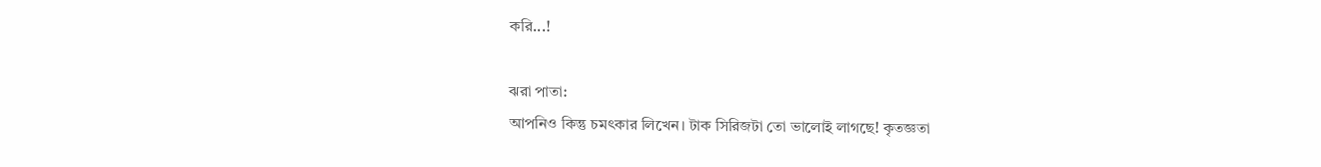করি...!

ঝরা পাতা:
আপনিও কিন্তু চমৎকার লিখেন। টাক সিরিজটা তো ভালোই লাগছে! কৃতজ্ঞতা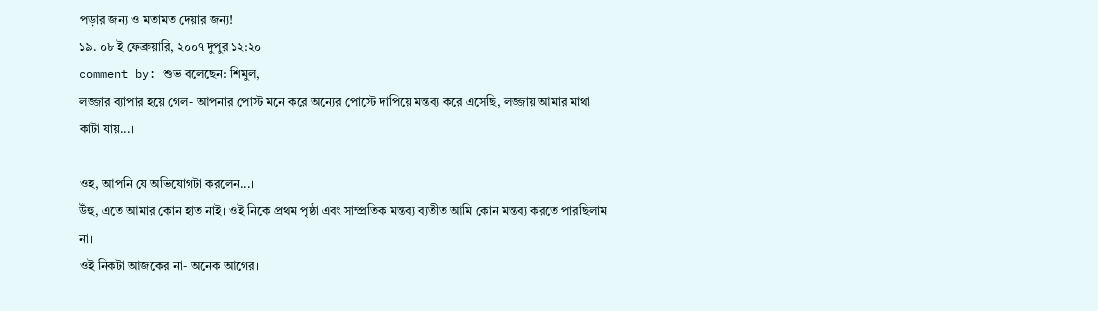পড়ার জন্য ও মতামত দেয়ার জন্য!
১৯. ০৮ ই ফেব্রুয়ারি, ২০০৭ দুপুর ১২:২০
comment by: শুভ বলেছেন: শিমুল,
লজ্জার ব্যাপার হয়ে গেল- আপনার পোস্ট মনে করে অন্যের পোস্টে দাপিয়ে মন্তব্য করে এসেছি, লজ্জায় আমার মাথা কাটা যায়...।

ওহ, আপনি যে অভিযোগটা করলেন...।
উঁহু, এতে আমার কোন হাত নাই। ওই নিকে প্রথম পৃষ্ঠা এবং সাম্প্রতিক মন্তব্য ব্যতীত আমি কোন মন্তব্য করতে পারছিলাম না।
ওই নিকটা আজকের না- অনেক আগের।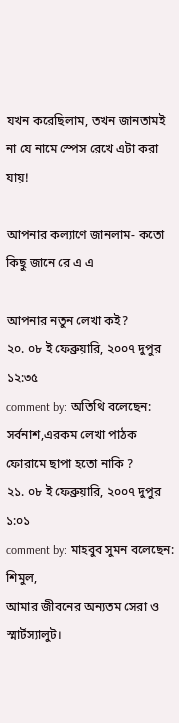যখন করেছিলাম, তখন জানতামই না যে নামে স্পেস রেখে এটা করা যায়!

আপনার কল্যাণে জানলাম- কতো কিছু জানে রে এ এ

আপনার নতুন লেখা কই?
২০. ০৮ ই ফেব্রুয়ারি, ২০০৭ দুপুর ১২:৩৫
comment by: অতিথি বলেছেন: সর্বনাশ,এরকম লেখা পাঠক ফোরামে ছাপা হতো নাকি ?
২১. ০৮ ই ফেব্রুয়ারি, ২০০৭ দুপুর ১:০১
comment by: মাহবুব সুমন বলেছেন: শিমুল,
আমার জীবনের অন্যতম সেরা ও স্মার্টস্যালুট।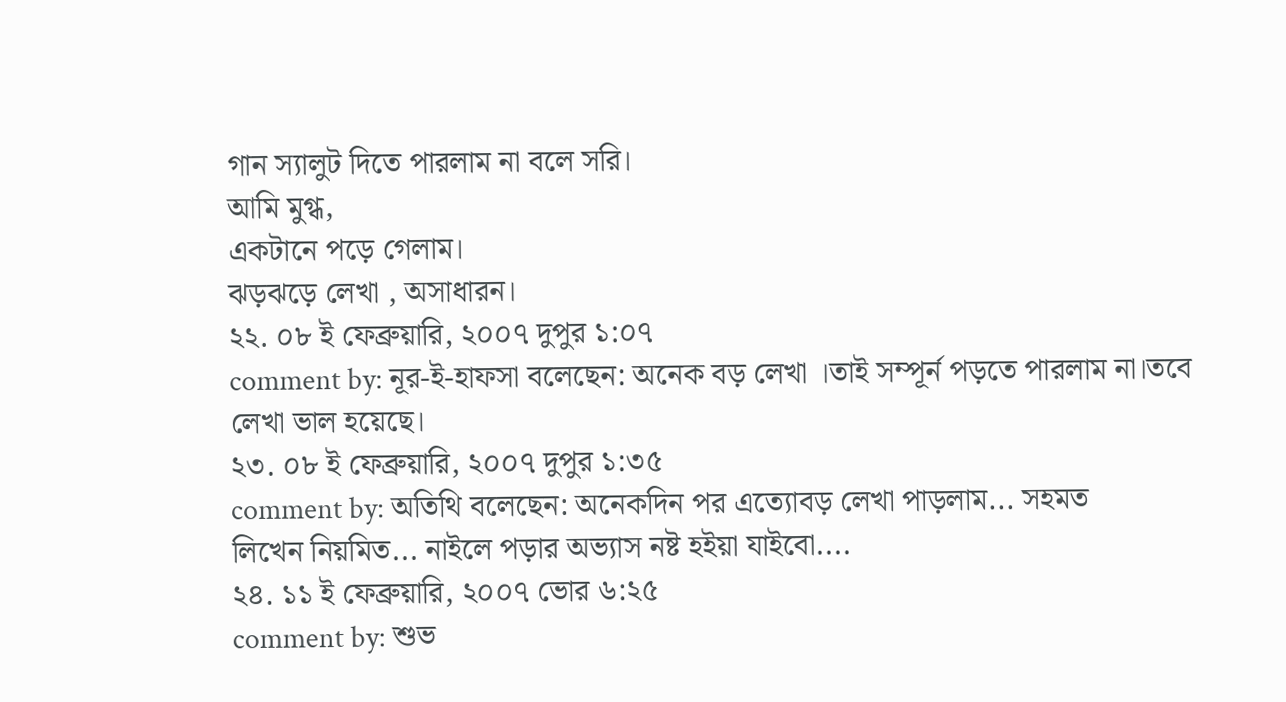গান স্যালুট দিতে পারলাম না বলে সরি।
আমি মুগ্ধ,
একটানে পড়ে গেলাম।
ঝড়ঝড়ে লেখা , অসাধারন।
২২. ০৮ ই ফেব্রুয়ারি, ২০০৭ দুপুর ১:০৭
comment by: নূর-ই-হাফসা বলেছেন: অনেক বড় লেখা ।তাই সম্পূর্ন পড়তে পারলাম না।তবে লেখা ভাল হয়েছে।
২৩. ০৮ ই ফেব্রুয়ারি, ২০০৭ দুপুর ১:৩৫
comment by: অতিথি বলেছেন: অনেকদিন পর এত্যোবড় লেখা পাড়লাম... সহমত
লিখেন নিয়মিত... নাইলে পড়ার অভ্যাস নষ্ট হইয়া যাইবো....
২৪. ১১ ই ফেব্রুয়ারি, ২০০৭ ভোর ৬:২৫
comment by: শুভ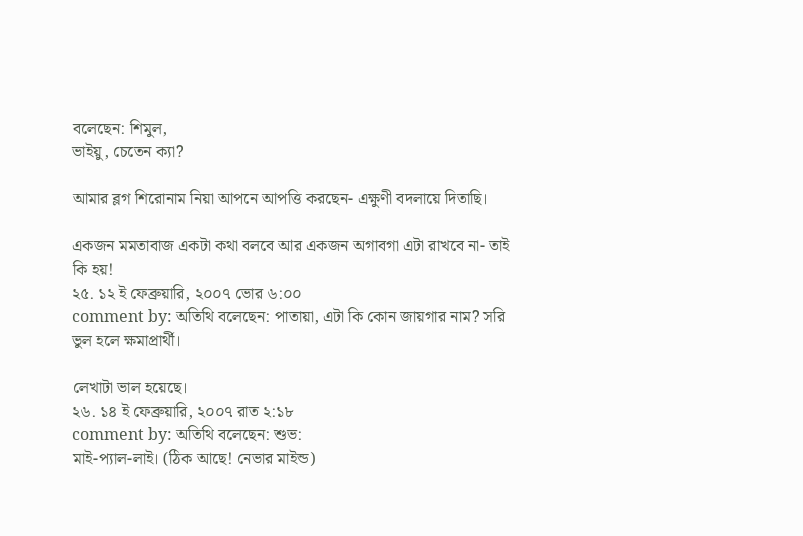বলেছেন: শিমুল,
ভাইয়ু, চেতেন ক্যা?

আমার ব্লগ শিরোনাম নিয়া আপনে আপত্তি করছেন- এক্ষুণী বদলায়ে দিতাছি।

একজন মমতাবাজ একটা কথা বলবে আর একজন অগাবগা এটা রাখবে না- তাই কি হয়!
২৫. ১২ ই ফেব্রুয়ারি, ২০০৭ ভোর ৬:০০
comment by: অতিথি বলেছেন: পাতায়া, এটা কি কোন জায়গার নাম? সরি ভুল হলে ক্ষমাপ্রার্থী।

লেখাটা ভাল হয়েছে।
২৬. ১৪ ই ফেব্রুয়ারি, ২০০৭ রাত ২:১৮
comment by: অতিথি বলেছেন: শুভ:
মাই-প্যাল-লাই। (ঠিক আছে! নেভার মাইন্ড)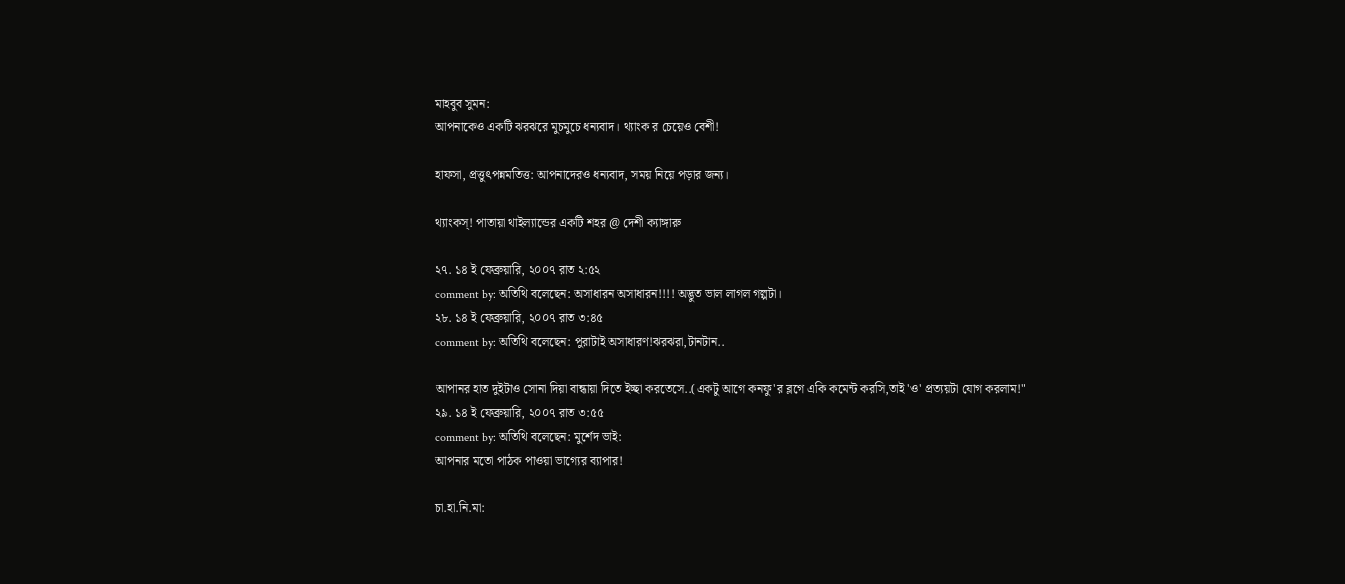মাহবুব সুমন:
আপনাকেও একটি ঝরঝরে মুচমুচে ধন্যবাদ। থ্যাংক র চেয়েও বেশী!

হাফসা, প্রত্তুৎপন্নমতিত্ত: আপনাদেরও ধন্যবাদ, সময় নিয়ে পড়ার জন্য।

থ্যাংকস্! পাতায়া থাইল্যান্ডের একটি শহর @ দেশী ক্যাঙ্গারু

২৭. ১৪ ই ফেব্রুয়ারি, ২০০৭ রাত ২:৫২
comment by: অতিথি বলেছেন: অসাধারন অসাধারন!!!! অদ্ভুত ভাল লাগল গল্পটা।
২৮. ১৪ ই ফেব্রুয়ারি, ২০০৭ রাত ৩:৪৫
comment by: অতিথি বলেছেন: পুরাটাই অসাধারণ!ঝরঝরা,টানটান..

আপানর হাত দুইটাও সোনা দিয়া বান্ধায়া দিতে ইচ্ছা করতেসে..(একটু আগে কনফু'র ব্লগে একি কমেন্ট করসি,তাই 'ও' প্রত্যয়টা যোগ করলাম!"
২৯. ১৪ ই ফেব্রুয়ারি, ২০০৭ রাত ৩:৫৫
comment by: অতিথি বলেছেন: মুর্শেদ ভাই:
আপনার মতো পাঠক পাওয়া ভাগ্যের ব্যাপার!

চা.হা.নি.মা: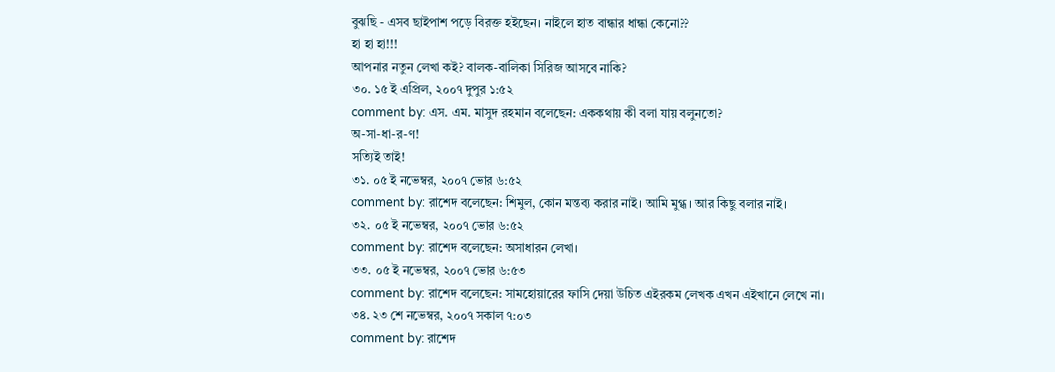বুঝছি - এসব ছাইপাশ পড়ে বিরক্ত হইছেন। নাইলে হাত বান্ধার ধান্ধা কেনো??
হা হা হা!!!
আপনার নতুন লেখা কই? বালক-বালিকা সিরিজ আসবে নাকি?
৩০. ১৫ ই এপ্রিল, ২০০৭ দুপুর ১:৫২
comment by: এস. এম. মাসুদ রহমান বলেছেন: এককথায় কী বলা যায় বলুনতো?
অ-সা-ধা-র-ণ!
সত্যিই তাই!
৩১. ০৫ ই নভেম্বর, ২০০৭ ভোর ৬:৫২
comment by: রাশেদ বলেছেন: শিমুল, কোন মন্তব্য করার নাই। আমি মুগ্ধ। আর কিছু বলার নাই।
৩২. ০৫ ই নভেম্বর, ২০০৭ ভোর ৬:৫২
comment by: রাশেদ বলেছেন: অসাধারন লেখা।
৩৩. ০৫ ই নভেম্বর, ২০০৭ ভোর ৬:৫৩
comment by: রাশেদ বলেছেন: সামহোয়ারের ফাসি দেয়া উচিত এইরকম লেখক এখন এইখানে লেখে না।
৩৪. ২৩ শে নভেম্বর, ২০০৭ সকাল ৭:০৩
comment by: রাশেদ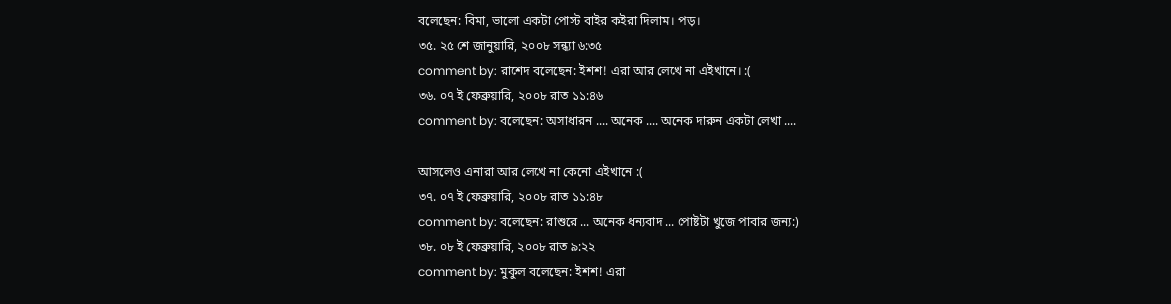বলেছেন: বিমা, ভালো একটা পোস্ট বাইর কইরা দিলাম। পড়।
৩৫. ২৫ শে জানুয়ারি, ২০০৮ সন্ধ্যা ৬:৩৫
comment by: রাশেদ বলেছেন: ইশশ! এরা আর লেখে না এইখানে। :(
৩৬. ০৭ ই ফেব্রুয়ারি, ২০০৮ রাত ১১:৪৬
comment by: বলেছেন: অসাধারন .... অনেক .... অনেক দারুন একটা লেখা ....

আসলেও এনারা আর লেখে না কেনো এইখানে :(
৩৭. ০৭ ই ফেব্রুয়ারি, ২০০৮ রাত ১১:৪৮
comment by: বলেছেন: রাশুরে ... অনেক ধন্যবাদ ... পোষ্টটা খুজে পাবার জন্য:)
৩৮. ০৮ ই ফেব্রুয়ারি, ২০০৮ রাত ৯:২২
comment by: মুকুল বলেছেন: ইশশ! এরা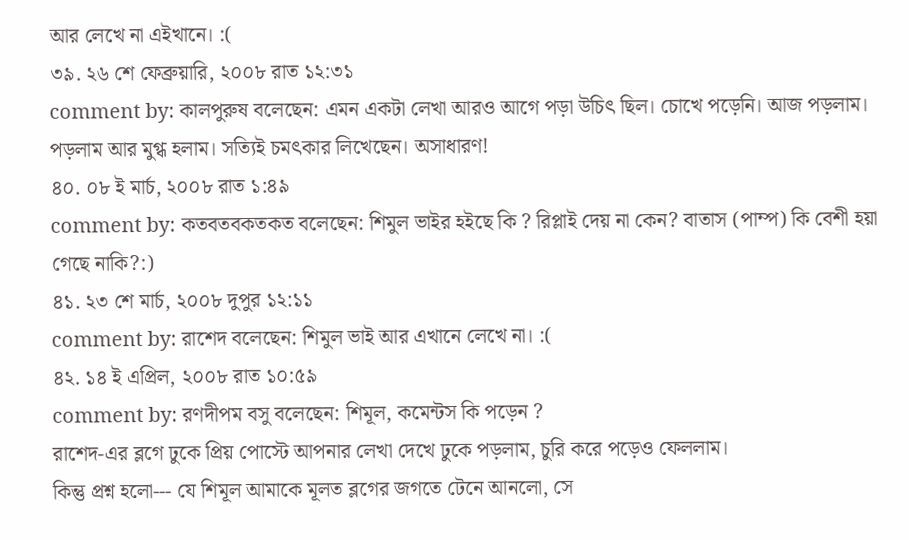আর লেখে না এইখানে। :(
৩৯. ২৬ শে ফেব্রুয়ারি, ২০০৮ রাত ১২:৩১
comment by: কালপুরুষ বলেছেন: এমন একটা লেখা আরও আগে পড়া উচিৎ ছিল। চোখে পড়েনি। আজ পড়লাম। পড়লাম আর মুগ্ধ হলাম। সত্যিই চমৎকার লিখেছেন। অসাধারণ!
৪০. ০৮ ই মার্চ, ২০০৮ রাত ১:৪৯
comment by: কতবতবকতকত বলেছেন: শিমুল ভাইর হইছে কি ? রিপ্লাই দেয় না কেন? বাতাস (পাম্প) কি বেশী হয়া গেছে নাকি?:)
৪১. ২৩ শে মার্চ, ২০০৮ দুপুর ১২:১১
comment by: রাশেদ বলেছেন: শিমুল ভাই আর এখানে লেখে না। :(
৪২. ১৪ ই এপ্রিল, ২০০৮ রাত ১০:৫৯
comment by: রণদীপম বসু বলেছেন: শিমূল, কমেন্টস কি পড়েন ?
রাশেদ-এর ব্লগে ঢুকে প্রিয় পোস্টে আপনার লেখা দেখে ঢুকে পড়লাম, চুরি করে পড়েও ফেললাম।
কিন্তু প্রশ্ন হলো--- যে শিমূল আমাকে মূলত ব্লগের জগতে টেনে আনলো, সে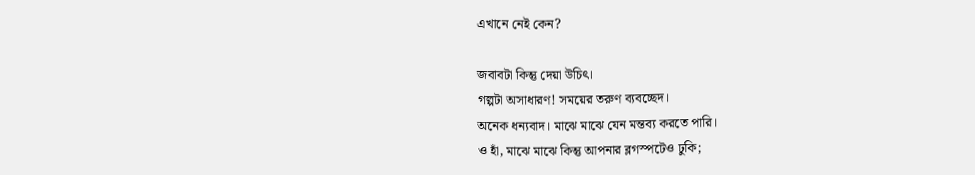এখানে নেই কেন?

জবাবটা কিন্তু দেয়া উচিৎ।
গল্পটা অসাধারণ! সময়ের তরুণ ব্যবচ্ছেদ।
অনেক ধন্যবাদ। মাঝে মাঝে যেন মন্তব্য করতে পারি।
ও হাঁ, মাঝে মাঝে কিন্তু আপনার ব্লগস্পটেও ঢুকি;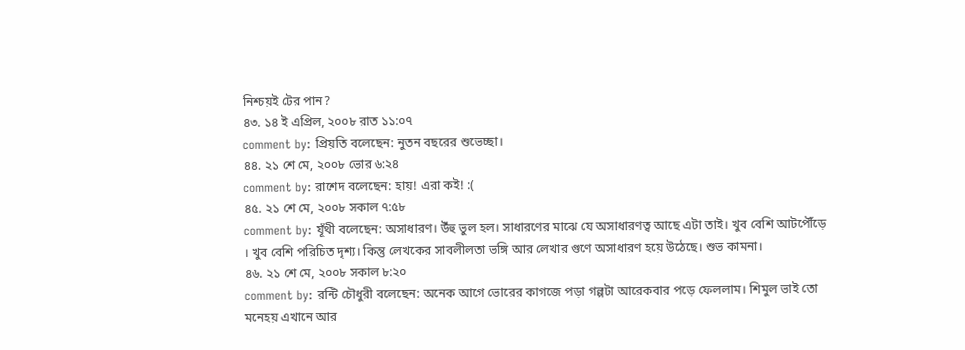নিশ্চয়ই টের পান?
৪৩. ১৪ ই এপ্রিল, ২০০৮ রাত ১১:০৭
comment by: প্রিয়তি বলেছেন: নুতন বছরের শুভেচ্ছা।
৪৪. ২১ শে মে, ২০০৮ ভোর ৬:২৪
comment by: রাশেদ বলেছেন: হায়! এরা কই! :(
৪৫. ২১ শে মে, ২০০৮ সকাল ৭:৫৮
comment by: যূঁথী বলেছেন: অসাধারণ। উঁহু ভুল হল। সাধারণের মাঝে যে অসাধারণত্ব আছে এটা তাই। খুব বেশি আটপৌঁড়ে । খুব বেশি পরিচিত দৃশ্য। কিন্তু লেখকের সাবলীলতা ভঙ্গি আর লেখার গুণে অসাধারণ হয়ে উঠেছে। শুভ কামনা।
৪৬. ২১ শে মে, ২০০৮ সকাল ৮:২০
comment by: রন্টি চৌধুরী বলেছেন: অনেক আগে ভোরের কাগজে পড়া গল্পটা আরেকবার পড়ে ফেললাম। শিমুল ভাই তো মনেহয় এখানে আর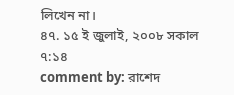লিখেন না।
৪৭. ১৫ ই জুলাই, ২০০৮ সকাল ৭:১৪
comment by: রাশেদ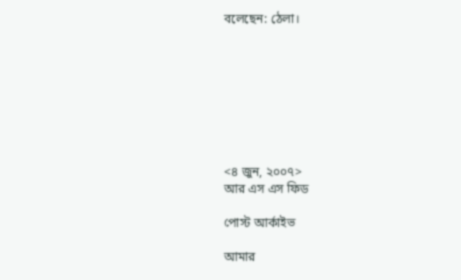বলেছেন: ঠেলা।








<৪ জুন, ২০০৭>
আর এস এস ফিড

পোস্ট আর্কাইভ

আমার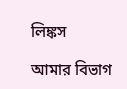লিঙ্কস

আমার বিভাগ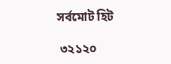সর্বমোট হিট

 ৩২১২০